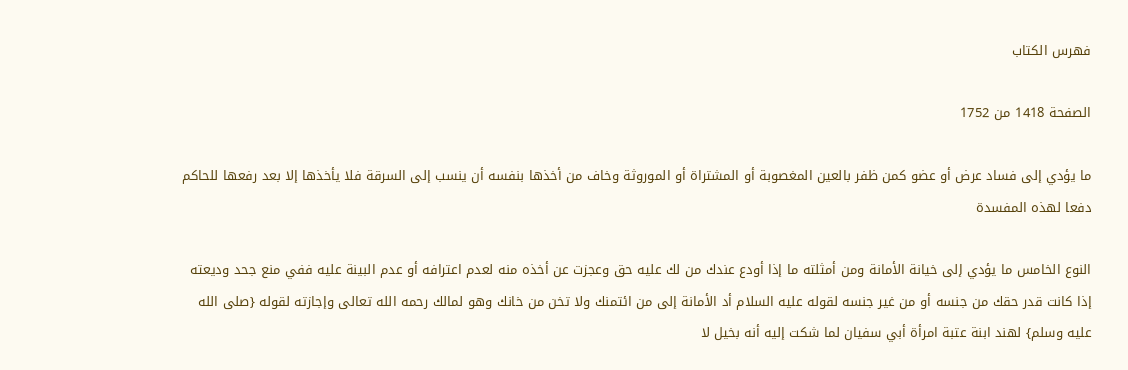فهرس الكتاب

الصفحة 1418 من 1752

ما يؤدي إلى فساد عرض أو عضو كمن ظفر بالعين المغصوبة أو المشتراة أو الموروثة وخاف من أخذها بنفسه أن ينسب إلى السرقة فلا يأخذها إلا بعد رفعها للحاكم دفعا لهذه المفسدة

النوع الخامس ما يؤدي إلى خيانة الأمانة ومن أمثلته ما إذا أودع عندك من لك عليه حق وعجزت عن أخذه منه لعدم اعترافه أو عدم البينة عليه ففي منع جحد وديعته إذا كانت قدر حقك من جنسه أو من غير جنسه لقوله عليه السلام أد الأمانة إلى من ائتمنك ولا تخن من خانك وهو لمالك رحمه الله تعالى وإجازته لقوله {صلى الله عليه وسلم} لهند ابنة عتبة امرأة أبي سفيان لما شكت إليه أنه بخيل لا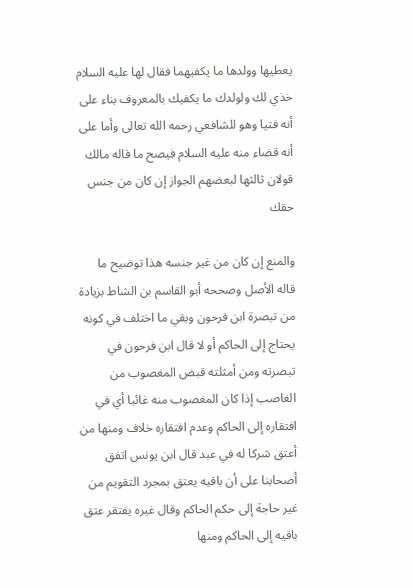يعطيها وولدها ما يكفيهما فقال لها عليه السلام خذي لك ولولدك ما يكفيك بالمعروف بناء على أنه فتيا وهو للشافعي رحمه الله تعالى وأما على أنه قضاء منه عليه السلام فيصح ما قاله مالك قولان ثالثها لبعضهم الجواز إن كان من جنس حقك

والمنع إن كان من غير جنسه هذا توضيح ما قاله الأصل وصححه أبو القاسم بن الشاط بزيادة من تبصرة ابن فرحون وبقي ما اختلف في كونه يحتاج إلى الحاكم أو لا قال ابن فرحون في تبصرته ومن أمثلته قبض المغصوب من الغاصب إذا كان المغصوب منه غائبا أي في افتقاره إلى الحاكم وعدم افتقاره خلاف ومنها من أعتق شركا له في عبد قال ابن يونس اتفق أصحابنا على أن باقيه يعتق بمجرد التقويم من غير حاجة إلى حكم الحاكم وقال غيره يفتقر عتق باقيه إلى الحاكم ومنها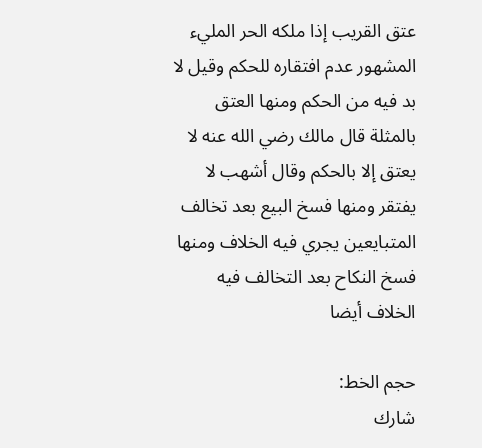عتق القريب إذا ملكه الحر المليء المشهور عدم افتقاره للحكم وقيل لا بد فيه من الحكم ومنها العتق بالمثلة قال مالك رضي الله عنه لا يعتق إلا بالحكم وقال أشهب لا يفتقر ومنها فسخ البيع بعد تخالف المتبايعين يجري فيه الخلاف ومنها فسخ النكاح بعد التخالف فيه الخلاف أيضا

حجم الخط:
شارك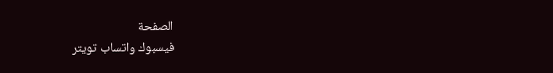الصفحة
فيسبوك واتساب تويتر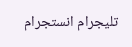تليجرام انستجرام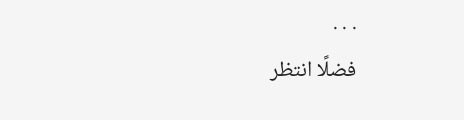. . .
فضلًا انتظر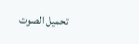تحميل الصوت